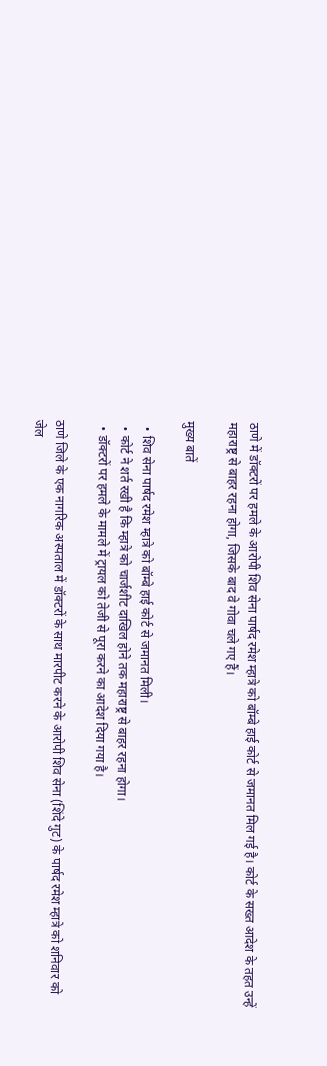ठाणे में डॉक्टरों पर हमले के आरोपी शिव सेना पार्षद रमेश म्हात्रे को बॉम्बे हाई कोर्ट से जमानत मिल गई है। कोर्ट के सख्त आदेश के तहत उन्हें महाराष्ट्र से बाहर रहना होगा, जिसके बाद वे गोवा चले गए हैं।

मुख्य बातें

  • शिव सेना पार्षद रमेश म्हात्रे को बॉम्बे हाई कोर्ट से जमानत मिली।
  • कोर्ट ने शर्त रखी है कि म्हात्रे को चार्जशीट दाखिल होने तक महाराष्ट्र से बाहर रहना होगा।
  • डॉक्टरों पर हमले के मामले में ट्रायल को तेजी से पूरा करने का आदेश दिया गया है।

ठाणे जिले के एक नागरिक अस्पताल में डॉक्टरों के साथ मारपीट करने के आरोपी शिव सेना (शिंदे गुट) के पार्षद रमेश म्हात्रे को शनिवार को जेल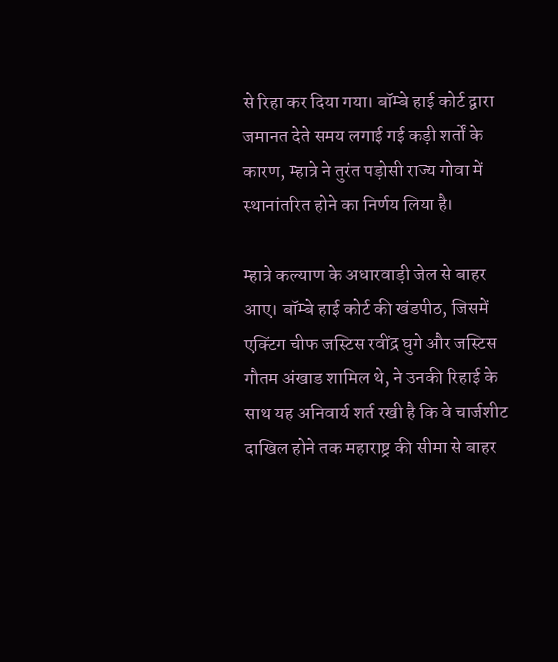से रिहा कर दिया गया। बॉम्बे हाई कोर्ट द्वारा जमानत देते समय लगाई गई कड़ी शर्तों के कारण, म्हात्रे ने तुरंत पड़ोसी राज्य गोवा में स्थानांतरित होने का निर्णय लिया है।

म्हात्रे कल्याण के अधारवाड़ी जेल से बाहर आए। बॉम्बे हाई कोर्ट की खंडपीठ, जिसमें एक्टिंग चीफ जस्टिस रवींद्र घुगे और जस्टिस गौतम अंखाड शामिल थे, ने उनकी रिहाई के साथ यह अनिवार्य शर्त रखी है कि वे चार्जशीट दाखिल होने तक महाराष्ट्र की सीमा से बाहर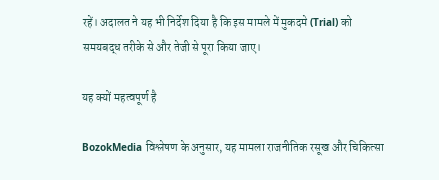रहें। अदालत ने यह भी निर्देश दिया है कि इस मामले में मुकदमे (Trial) को समयबद्ध तरीके से और तेजी से पूरा किया जाए।

यह क्यों महत्वपूर्ण है

BozokMedia विश्लेषण के अनुसार, यह मामला राजनीतिक रसूख और चिकित्सा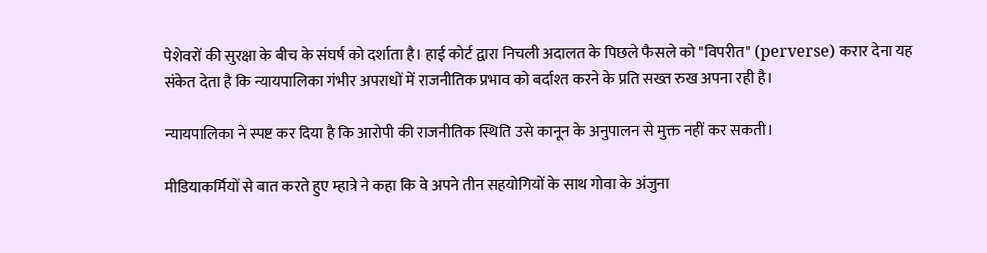पेशेवरों की सुरक्षा के बीच के संघर्ष को दर्शाता है। हाई कोर्ट द्वारा निचली अदालत के पिछले फैसले को "विपरीत" (perverse) करार देना यह संकेत देता है कि न्यायपालिका गंभीर अपराधों में राजनीतिक प्रभाव को बर्दाश्त करने के प्रति सख्त रुख अपना रही है।

न्यायपालिका ने स्पष्ट कर दिया है कि आरोपी की राजनीतिक स्थिति उसे कानून के अनुपालन से मुक्त नहीं कर सकती।

मीडियाकर्मियों से बात करते हुए म्हात्रे ने कहा कि वे अपने तीन सहयोगियों के साथ गोवा के अंजुना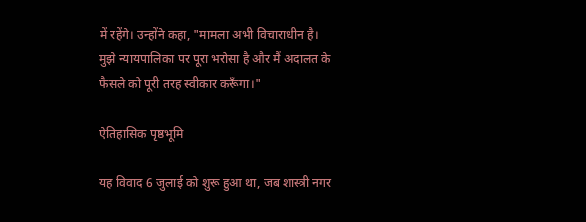में रहेंगे। उन्होंने कहा, "मामला अभी विचाराधीन है। मुझे न्यायपालिका पर पूरा भरोसा है और मैं अदालत के फैसले को पूरी तरह स्वीकार करूँगा।"

ऐतिहासिक पृष्ठभूमि

यह विवाद 6 जुलाई को शुरू हुआ था, जब शास्त्री नगर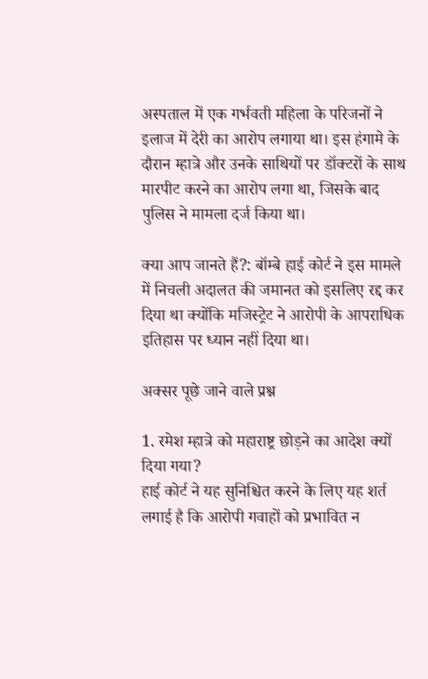अस्पताल में एक गर्भवती महिला के परिजनों ने इलाज में देरी का आरोप लगाया था। इस हंगामे के दौरान म्हात्रे और उनके साथियों पर डॉक्टरों के साथ मारपीट करने का आरोप लगा था, जिसके बाद पुलिस ने मामला दर्ज किया था।

क्या आप जानते हैं?: बॉम्बे हाई कोर्ट ने इस मामले में निचली अदालत की जमानत को इसलिए रद्द कर दिया था क्योंकि मजिस्ट्रेट ने आरोपी के आपराधिक इतिहास पर ध्यान नहीं दिया था।

अक्सर पूछे जाने वाले प्रश्न

1. रमेश म्हात्रे को महाराष्ट्र छोड़ने का आदेश क्यों दिया गया?
हाई कोर्ट ने यह सुनिश्चित करने के लिए यह शर्त लगाई है कि आरोपी गवाहों को प्रभावित न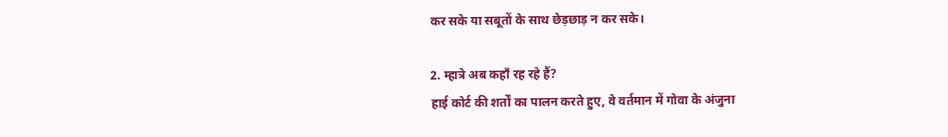कर सके या सबूतों के साथ छेड़छाड़ न कर सके।

2. म्हात्रे अब कहाँ रह रहे हैं?
हाई कोर्ट की शर्तों का पालन करते हुए, वे वर्तमान में गोवा के अंजुना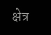क्षेत्र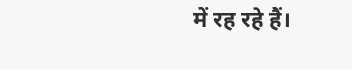में रह रहे हैं।